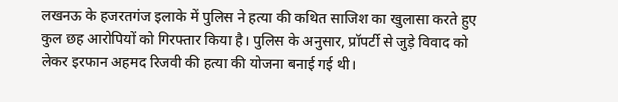लखनऊ के हजरतगंज इलाके में पुलिस ने हत्या की कथित साजिश का खुलासा करते हुए कुल छह आरोपियों को गिरफ्तार किया है। पुलिस के अनुसार, प्रॉपर्टी से जुड़े विवाद को लेकर इरफान अहमद रिजवी की हत्या की योजना बनाई गई थी।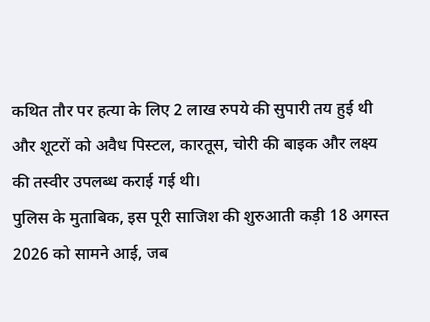कथित तौर पर हत्या के लिए 2 लाख रुपये की सुपारी तय हुई थी और शूटरों को अवैध पिस्टल, कारतूस, चोरी की बाइक और लक्ष्य की तस्वीर उपलब्ध कराई गई थी।
पुलिस के मुताबिक, इस पूरी साजिश की शुरुआती कड़ी 18 अगस्त 2026 को सामने आई, जब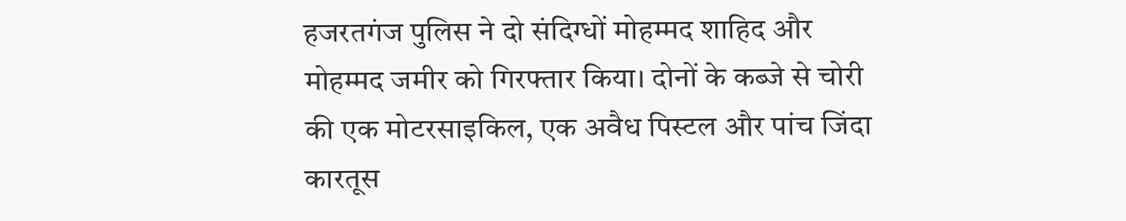हजरतगंज पुलिस ने दो संदिग्धों मोहम्मद शाहिद और मोहम्मद जमीर को गिरफ्तार किया। दोनों के कब्जे से चोरी की एक मोटरसाइकिल, एक अवैध पिस्टल और पांच जिंदा कारतूस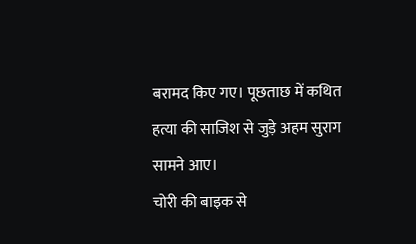बरामद किए गए। पूछताछ में कथित हत्या की साजिश से जुड़े अहम सुराग सामने आए।
चोरी की बाइक से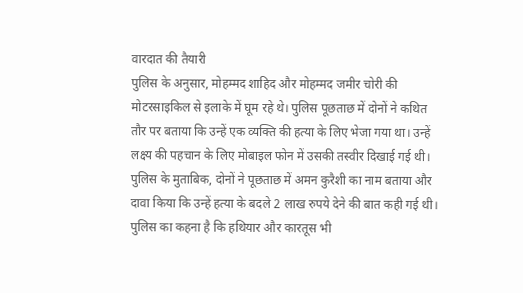वारदात की तैयारी
पुलिस के अनुसार, मोहम्मद शाहिद और मोहम्मद जमीर चोरी की मोटरसाइकिल से इलाके में घूम रहे थे। पुलिस पूछताछ में दोनों ने कथित तौर पर बताया कि उन्हें एक व्यक्ति की हत्या के लिए भेजा गया था। उन्हें लक्ष्य की पहचान के लिए मोबाइल फोन में उसकी तस्वीर दिखाई गई थी।
पुलिस के मुताबिक, दोनों ने पूछताछ में अमन कुरैशी का नाम बताया और दावा किया कि उन्हें हत्या के बदले 2 लाख रुपये देने की बात कही गई थी। पुलिस का कहना है कि हथियार और कारतूस भी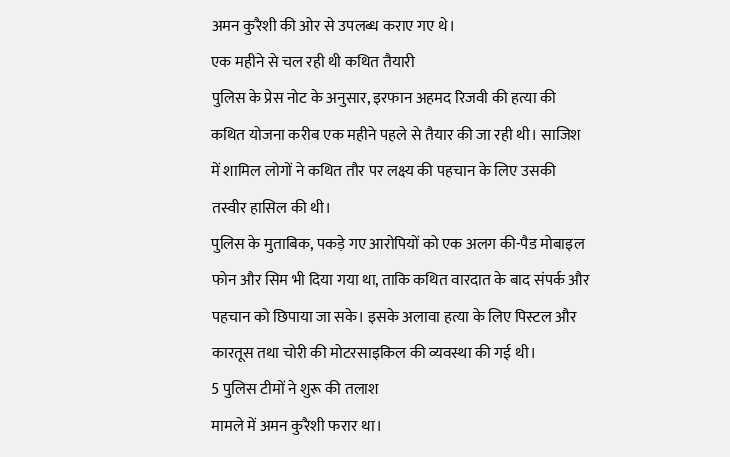अमन कुरैशी की ओर से उपलब्ध कराए गए थे।
एक महीने से चल रही थी कथित तैयारी
पुलिस के प्रेस नोट के अनुसार, इरफान अहमद रिजवी की हत्या की कथित योजना करीब एक महीने पहले से तैयार की जा रही थी। साजिश में शामिल लोगों ने कथित तौर पर लक्ष्य की पहचान के लिए उसकी तस्वीर हासिल की थी।
पुलिस के मुताबिक, पकड़े गए आरोपियों को एक अलग की-पैड मोबाइल फोन और सिम भी दिया गया था, ताकि कथित वारदात के बाद संपर्क और पहचान को छिपाया जा सके। इसके अलावा हत्या के लिए पिस्टल और कारतूस तथा चोरी की मोटरसाइकिल की व्यवस्था की गई थी।
5 पुलिस टीमों ने शुरू की तलाश
मामले में अमन कुरैशी फरार था।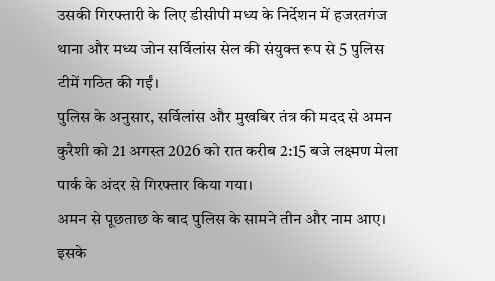उसकी गिरफ्तारी के लिए डीसीपी मध्य के निर्देशन में हजरतगंज थाना और मध्य जोन सर्विलांस सेल की संयुक्त रूप से 5 पुलिस टीमें गठित की गईं।
पुलिस के अनुसार, सर्विलांस और मुखबिर तंत्र की मदद से अमन कुरैशी को 21 अगस्त 2026 को रात करीब 2:15 बजे लक्ष्मण मेला पार्क के अंदर से गिरफ्तार किया गया।
अमन से पूछताछ के बाद पुलिस के सामने तीन और नाम आए। इसके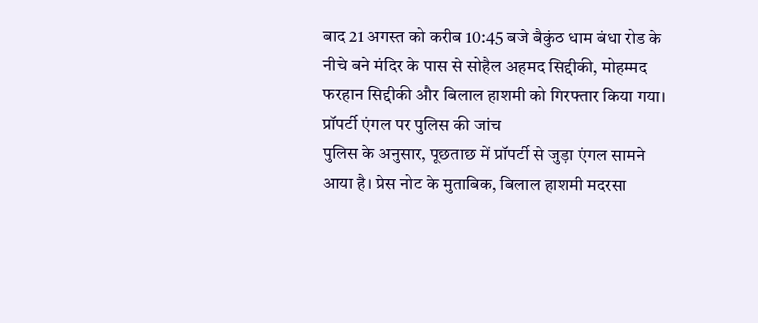बाद 21 अगस्त को करीब 10:45 बजे बैकुंठ धाम बंधा रोड के नीचे बने मंदिर के पास से सोहैल अहमद सिद्दीकी, मोहम्मद फरहान सिद्दीकी और बिलाल हाशमी को गिरफ्तार किया गया।
प्रॉपर्टी एंगल पर पुलिस की जांच
पुलिस के अनुसार, पूछताछ में प्रॉपर्टी से जुड़ा एंगल सामने आया है। प्रेस नोट के मुताबिक, बिलाल हाशमी मदरसा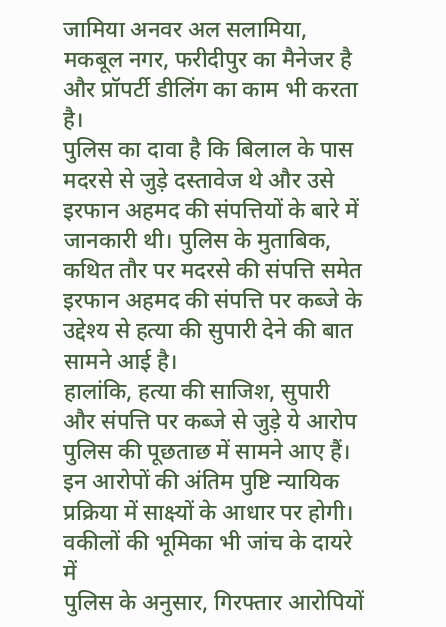जामिया अनवर अल सलामिया, मकबूल नगर, फरीदीपुर का मैनेजर है और प्रॉपर्टी डीलिंग का काम भी करता है।
पुलिस का दावा है कि बिलाल के पास मदरसे से जुड़े दस्तावेज थे और उसे इरफान अहमद की संपत्तियों के बारे में जानकारी थी। पुलिस के मुताबिक, कथित तौर पर मदरसे की संपत्ति समेत इरफान अहमद की संपत्ति पर कब्जे के उद्देश्य से हत्या की सुपारी देने की बात सामने आई है।
हालांकि, हत्या की साजिश, सुपारी और संपत्ति पर कब्जे से जुड़े ये आरोप पुलिस की पूछताछ में सामने आए हैं। इन आरोपों की अंतिम पुष्टि न्यायिक प्रक्रिया में साक्ष्यों के आधार पर होगी।
वकीलों की भूमिका भी जांच के दायरे में
पुलिस के अनुसार, गिरफ्तार आरोपियों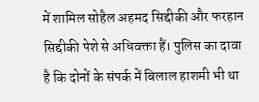में शामिल सोहैल अहमद सिद्दीकी और फरहान सिद्दीकी पेशे से अधिवक्ता हैं। पुलिस का दावा है कि दोनों के संपर्क में बिलाल हाशमी भी था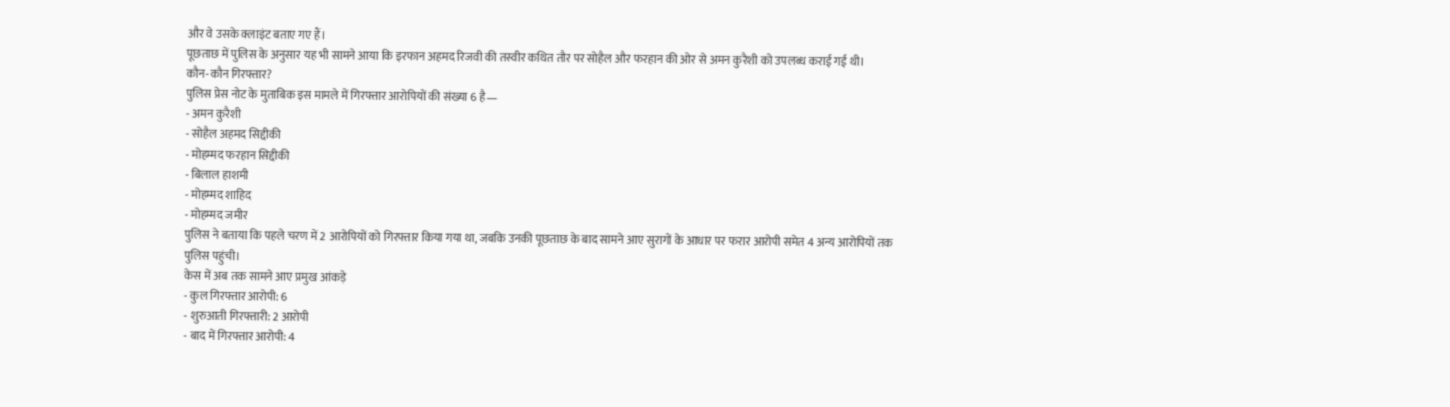और वे उसके क्लाइंट बताए गए हैं।
पूछताछ में पुलिस के अनुसार यह भी सामने आया कि इरफान अहमद रिजवी की तस्वीर कथित तौर पर सोहैल और फरहान की ओर से अमन कुरैशी को उपलब्ध कराई गई थी।
कौन-कौन गिरफ्तार?
पुलिस प्रेस नोट के मुताबिक इस मामले में गिरफ्तार आरोपियों की संख्या 6 है—
- अमन कुरैशी
- सोहैल अहमद सिद्दीकी
- मोहम्मद फरहान सिद्दीकी
- बिलाल हाशमी
- मोहम्मद शाहिद
- मोहम्मद जमीर
पुलिस ने बताया कि पहले चरण में 2 आरोपियों को गिरफ्तार किया गया था, जबकि उनकी पूछताछ के बाद सामने आए सुरागों के आधार पर फरार आरोपी समेत 4 अन्य आरोपियों तक पुलिस पहुंची।
केस में अब तक सामने आए प्रमुख आंकड़े
- कुल गिरफ्तार आरोपी: 6
- शुरुआती गिरफ्तारी: 2 आरोपी
- बाद में गिरफ्तार आरोपी: 4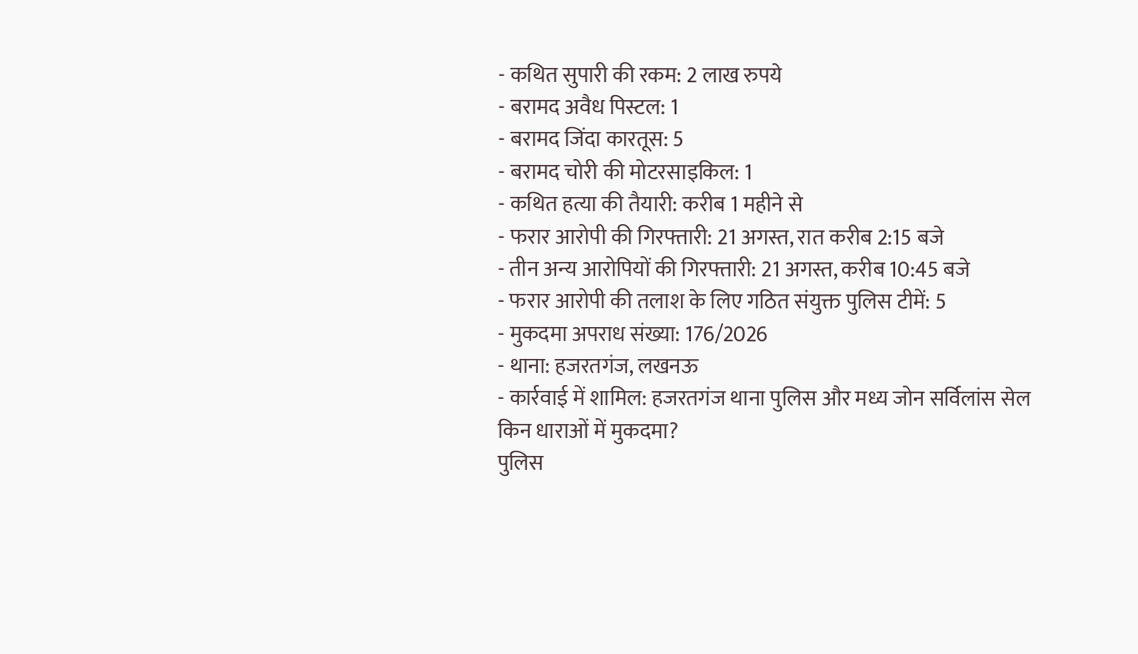- कथित सुपारी की रकम: 2 लाख रुपये
- बरामद अवैध पिस्टल: 1
- बरामद जिंदा कारतूस: 5
- बरामद चोरी की मोटरसाइकिल: 1
- कथित हत्या की तैयारी: करीब 1 महीने से
- फरार आरोपी की गिरफ्तारी: 21 अगस्त, रात करीब 2:15 बजे
- तीन अन्य आरोपियों की गिरफ्तारी: 21 अगस्त, करीब 10:45 बजे
- फरार आरोपी की तलाश के लिए गठित संयुक्त पुलिस टीमें: 5
- मुकदमा अपराध संख्या: 176/2026
- थाना: हजरतगंज, लखनऊ
- कार्रवाई में शामिल: हजरतगंज थाना पुलिस और मध्य जोन सर्विलांस सेल
किन धाराओं में मुकदमा?
पुलिस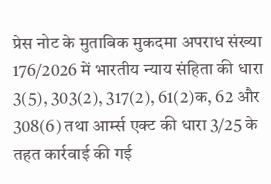प्रेस नोट के मुताबिक मुकदमा अपराध संख्या 176/2026 में भारतीय न्याय संहिता की धारा 3(5), 303(2), 317(2), 61(2)क, 62 और 308(6) तथा आर्म्स एक्ट की धारा 3/25 के तहत कार्रवाई की गई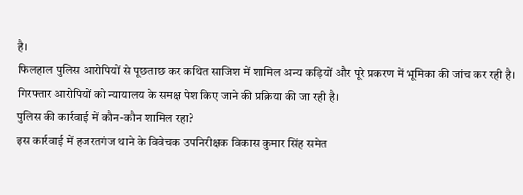है।
फिलहाल पुलिस आरोपियों से पूछताछ कर कथित साजिश में शामिल अन्य कड़ियों और पूरे प्रकरण में भूमिका की जांच कर रही है। गिरफ्तार आरोपियों को न्यायालय के समक्ष पेश किए जाने की प्रक्रिया की जा रही है।
पुलिस की कार्रवाई में कौन-कौन शामिल रहा?
इस कार्रवाई में हजरतगंज थाने के विवेचक उपनिरीक्षक विकास कुमार सिंह समेत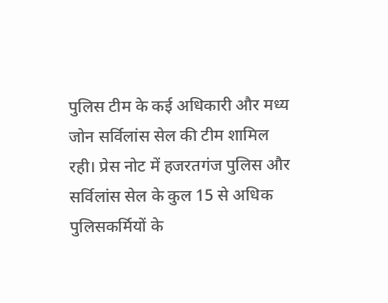पुलिस टीम के कई अधिकारी और मध्य जोन सर्विलांस सेल की टीम शामिल रही। प्रेस नोट में हजरतगंज पुलिस और सर्विलांस सेल के कुल 15 से अधिक पुलिसकर्मियों के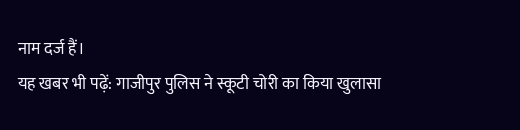नाम दर्ज हैं।
यह खबर भी पढ़ें: गाजीपुर पुलिस ने स्कूटी चोरी का किया खुलासा